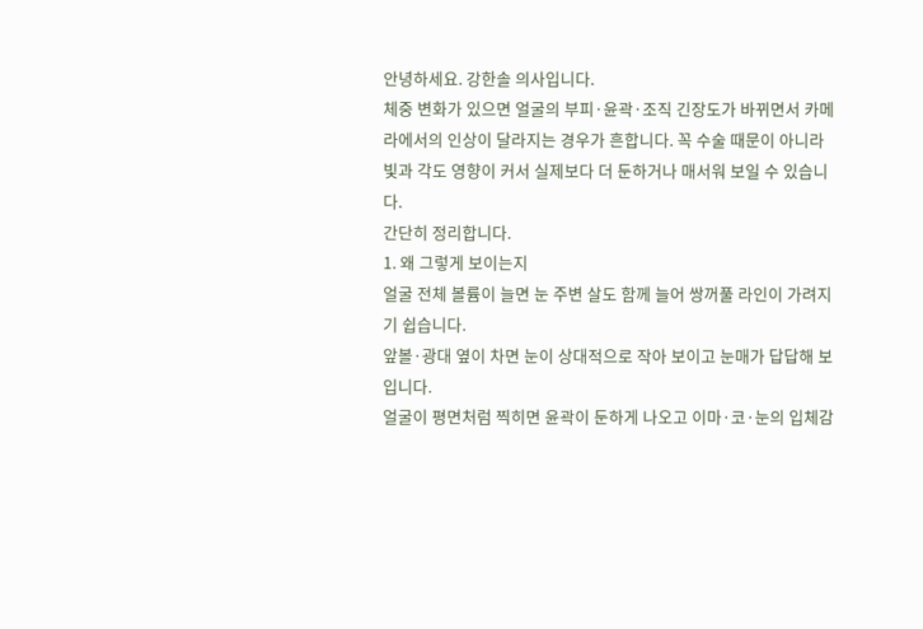안녕하세요. 강한솔 의사입니다.
체중 변화가 있으면 얼굴의 부피·윤곽·조직 긴장도가 바뀌면서 카메라에서의 인상이 달라지는 경우가 흔합니다. 꼭 수술 때문이 아니라 빛과 각도 영향이 커서 실제보다 더 둔하거나 매서워 보일 수 있습니다.
간단히 정리합니다.
1. 왜 그렇게 보이는지
얼굴 전체 볼륨이 늘면 눈 주변 살도 함께 늘어 쌍꺼풀 라인이 가려지기 쉽습니다.
앞볼·광대 옆이 차면 눈이 상대적으로 작아 보이고 눈매가 답답해 보입니다.
얼굴이 평면처럼 찍히면 윤곽이 둔하게 나오고 이마·코·눈의 입체감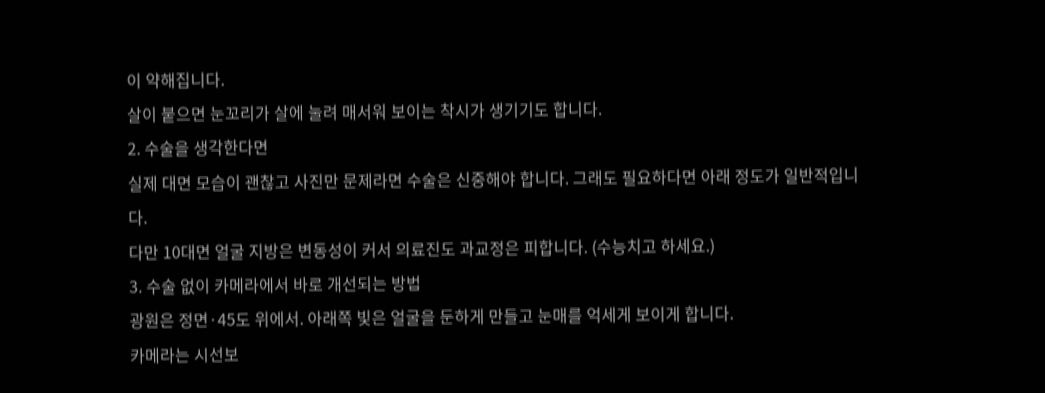이 약해집니다.
살이 붙으면 눈꼬리가 살에 눌려 매서워 보이는 착시가 생기기도 합니다.
2. 수술을 생각한다면
실제 대면 모습이 괜찮고 사진만 문제라면 수술은 신중해야 합니다. 그래도 필요하다면 아래 정도가 일반적입니다.
다만 10대면 얼굴 지방은 변동성이 커서 의료진도 과교정은 피합니다. (수능치고 하세요.)
3. 수술 없이 카메라에서 바로 개선되는 방법
광원은 정면·45도 위에서. 아래쪽 빛은 얼굴을 둔하게 만들고 눈매를 억세게 보이게 합니다.
카메라는 시선보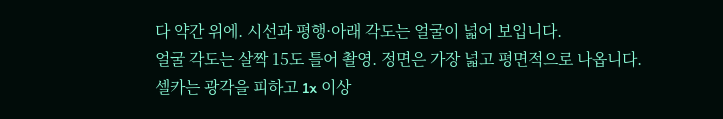다 약간 위에. 시선과 평행·아래 각도는 얼굴이 넓어 보입니다.
얼굴 각도는 살짝 15도 틀어 촬영. 정면은 가장 넓고 평면적으로 나옵니다.
셀카는 광각을 피하고 1x 이상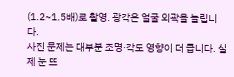(1.2~1.5배)로 촬영. 광각은 얼굴 외곽을 늘립니다.
사진 문제는 대부분 조명·각도 영향이 더 큽니다. 실제 눈 뜨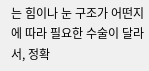는 힘이나 눈 구조가 어떤지에 따라 필요한 수술이 달라서, 정확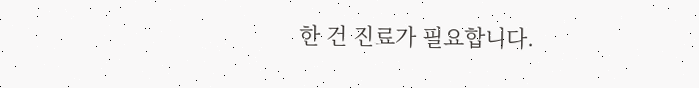한 건 진료가 필요합니다.